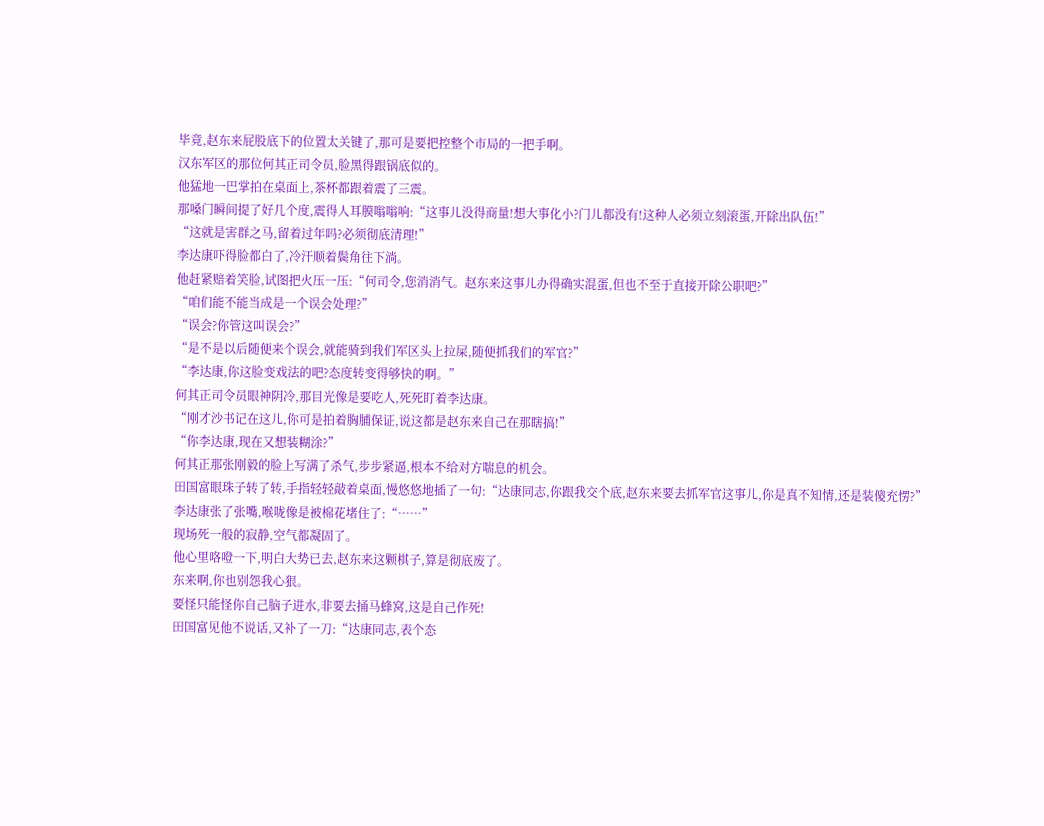毕竟,赵东来屁股底下的位置太关键了,那可是要把控整个市局的一把手啊。
汉东军区的那位何其正司令员,脸黑得跟锅底似的。
他猛地一巴掌拍在桌面上,茶杯都跟着震了三震。
那嗓门瞬间提了好几个度,震得人耳膜嗡嗡响:“这事儿没得商量!想大事化小?门儿都没有!这种人必须立刻滚蛋,开除出队伍!”
“这就是害群之马,留着过年吗?必须彻底清理!”
李达康吓得脸都白了,冷汗顺着鬓角往下淌。
他赶紧赔着笑脸,试图把火压一压:“何司令,您消消气。赵东来这事儿办得确实混蛋,但也不至于直接开除公职吧?”
“咱们能不能当成是一个误会处理?”
“误会?你管这叫误会?”
“是不是以后随便来个误会,就能骑到我们军区头上拉屎,随便抓我们的军官?”
“李达康,你这脸变戏法的吧?态度转变得够快的啊。”
何其正司令员眼神阴冷,那目光像是要吃人,死死盯着李达康。
“刚才沙书记在这儿,你可是拍着胸脯保证,说这都是赵东来自己在那瞎搞!”
“你李达康,现在又想装糊涂?”
何其正那张刚毅的脸上写满了杀气,步步紧逼,根本不给对方喘息的机会。
田国富眼珠子转了转,手指轻轻敲着桌面,慢悠悠地插了一句:“达康同志,你跟我交个底,赵东来要去抓军官这事儿,你是真不知情,还是装傻充愣?”
李达康张了张嘴,喉咙像是被棉花堵住了:“……”
现场死一般的寂静,空气都凝固了。
他心里咯噔一下,明白大势已去,赵东来这颗棋子,算是彻底废了。
东来啊,你也别怨我心狠。
要怪只能怪你自己脑子进水,非要去捅马蜂窝,这是自己作死!
田国富见他不说话,又补了一刀:“达康同志,表个态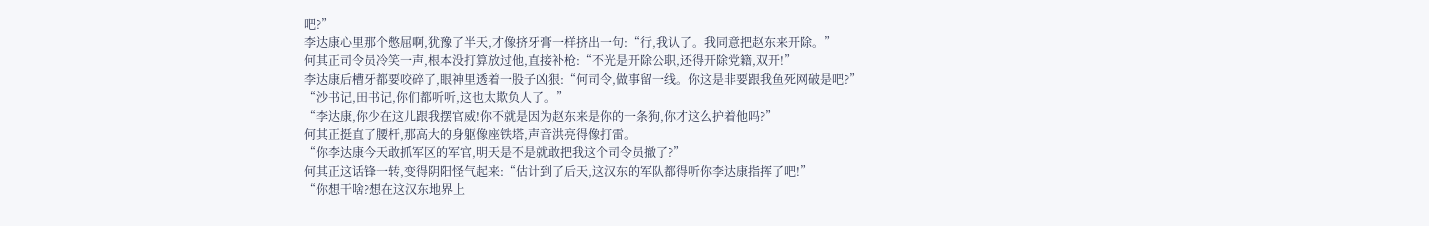吧?”
李达康心里那个憋屈啊,犹豫了半天,才像挤牙膏一样挤出一句:“行,我认了。我同意把赵东来开除。”
何其正司令员冷笑一声,根本没打算放过他,直接补枪:“不光是开除公职,还得开除党籍,双开!”
李达康后槽牙都要咬碎了,眼神里透着一股子凶狠:“何司令,做事留一线。你这是非要跟我鱼死网破是吧?”
“沙书记,田书记,你们都听听,这也太欺负人了。”
“李达康,你少在这儿跟我摆官威!你不就是因为赵东来是你的一条狗,你才这么护着他吗?”
何其正挺直了腰杆,那高大的身躯像座铁塔,声音洪亮得像打雷。
“你李达康今天敢抓军区的军官,明天是不是就敢把我这个司令员撤了?”
何其正这话锋一转,变得阴阳怪气起来:“估计到了后天,这汉东的军队都得听你李达康指挥了吧!”
“你想干啥?想在这汉东地界上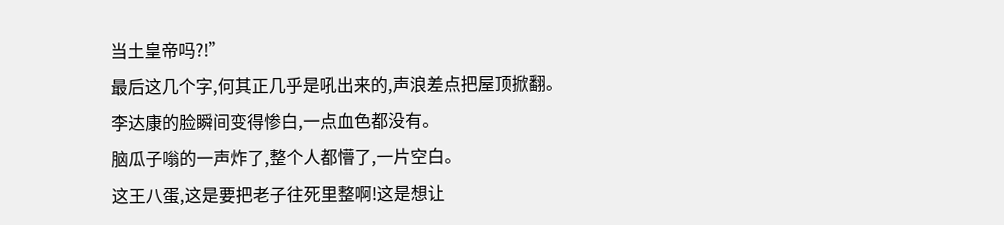当土皇帝吗?!”
最后这几个字,何其正几乎是吼出来的,声浪差点把屋顶掀翻。
李达康的脸瞬间变得惨白,一点血色都没有。
脑瓜子嗡的一声炸了,整个人都懵了,一片空白。
这王八蛋,这是要把老子往死里整啊!这是想让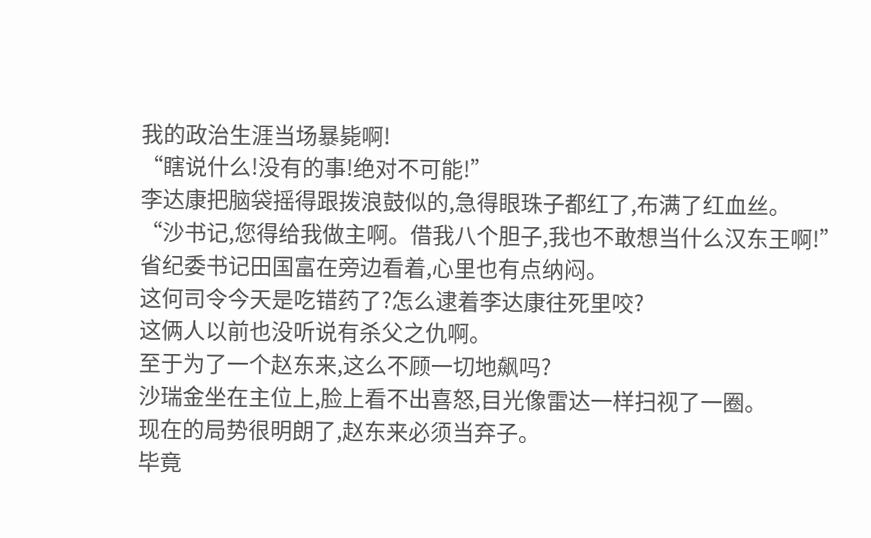我的政治生涯当场暴毙啊!
“瞎说什么!没有的事!绝对不可能!”
李达康把脑袋摇得跟拨浪鼓似的,急得眼珠子都红了,布满了红血丝。
“沙书记,您得给我做主啊。借我八个胆子,我也不敢想当什么汉东王啊!”
省纪委书记田国富在旁边看着,心里也有点纳闷。
这何司令今天是吃错药了?怎么逮着李达康往死里咬?
这俩人以前也没听说有杀父之仇啊。
至于为了一个赵东来,这么不顾一切地飙吗?
沙瑞金坐在主位上,脸上看不出喜怒,目光像雷达一样扫视了一圈。
现在的局势很明朗了,赵东来必须当弃子。
毕竟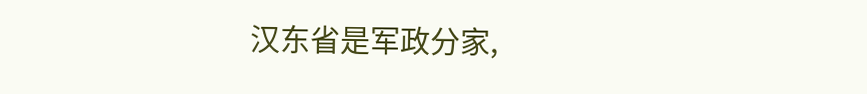汉东省是军政分家,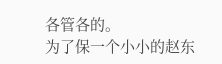各管各的。
为了保一个小小的赵东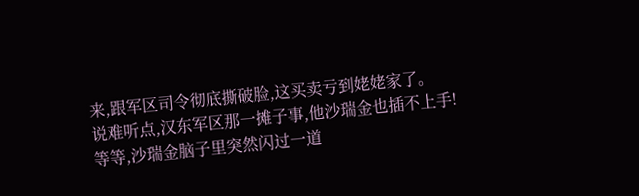来,跟军区司令彻底撕破脸,这买卖亏到姥姥家了。
说难听点,汉东军区那一摊子事,他沙瑞金也插不上手!
等等,沙瑞金脑子里突然闪过一道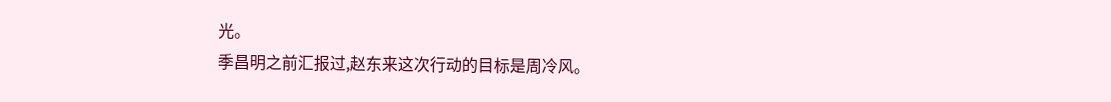光。
季昌明之前汇报过,赵东来这次行动的目标是周冷风。